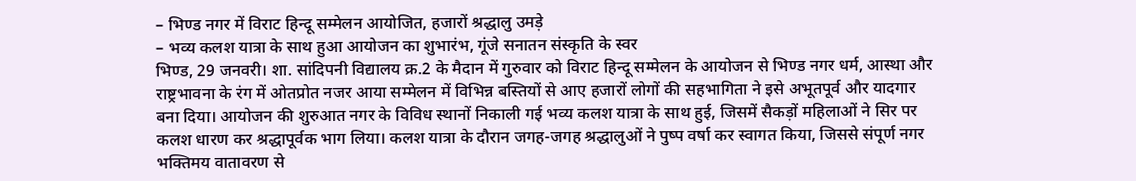– भिण्ड नगर में विराट हिन्दू सम्मेलन आयोजित, हजारों श्रद्धालु उमड़े
– भव्य कलश यात्रा के साथ हुआ आयोजन का शुभारंभ, गूंजे सनातन संस्कृति के स्वर
भिण्ड, 29 जनवरी। शा. सांदिपनी विद्यालय क्र.2 के मैदान में गुरुवार को विराट हिन्दू सम्मेलन के आयोजन से भिण्ड नगर धर्म, आस्था और राष्ट्रभावना के रंग में ओतप्रोत नजर आया सम्मेलन में विभिन्न बस्तियों से आए हजारों लोगों की सहभागिता ने इसे अभूतपूर्व और यादगार बना दिया। आयोजन की शुरुआत नगर के विविध स्थानों निकाली गई भव्य कलश यात्रा के साथ हुई, जिसमें सैकड़ों महिलाओं ने सिर पर कलश धारण कर श्रद्धापूर्वक भाग लिया। कलश यात्रा के दौरान जगह-जगह श्रद्धालुओं ने पुष्प वर्षा कर स्वागत किया, जिससे संपूर्ण नगर भक्तिमय वातावरण से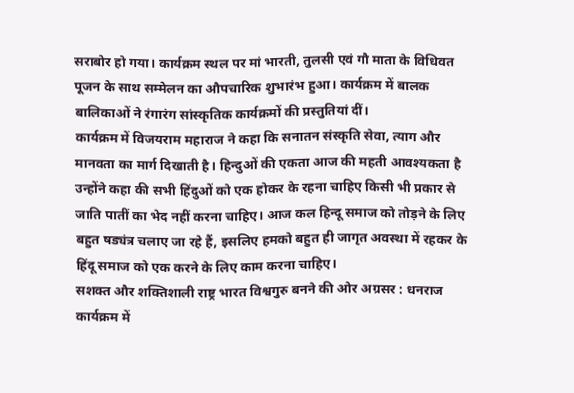सराबोर हो गया। कार्यक्रम स्थल पर मां भारती, तुलसी एवं गौ माता के विधिवत पूजन के साथ सम्मेलन का औपचारिक शुभारंभ हुआ। कार्यक्रम में बालक बालिकाओं ने रंगारंग सांस्कृतिक कार्यक्रमों की प्रस्तुतियां दीं।
कार्यक्रम में विजयराम महाराज ने कहा कि सनातन संस्कृति सेवा, त्याग और मानवता का मार्ग दिखाती है। हिन्दुओं की एकता आज की महती आवश्यकता है उन्होंने कहा की सभी हिंदुओं को एक होकर के रहना चाहिए किसी भी प्रकार से जाति पातीं का भेद नहीं करना चाहिए। आज कल हिन्दू समाज को तोड़ने के लिए बहुत षड्यंत्र चलाए जा रहे हैं, इसलिए हमको बहुत ही जागृत अवस्था में रहकर के हिंदू समाज को एक करने के लिए काम करना चाहिए।
सशक्त और शक्तिशाली राष्ट्र भारत विश्वगुरु बनने की ओर अग्रसर : धनराज
कार्यक्रम में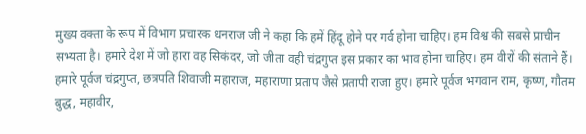मुख्य वक्ता के रूप में विभाग प्रचारक धनराज जी ने कहा कि हमें हिंदू होने पर गर्व होना चाहिए। हम विश्व की सबसे प्राचीन सभ्यता है। हमारे देश में जो हारा वह सिकंदर, जो जीता वही चंद्रगुप्त इस प्रकार का भाव होना चाहिए। हम वीरों की संताने हैं। हमारे पूर्वज चंद्रगुप्त, छत्रपति शिवाजी महाराज, महाराणा प्रताप जैसे प्रतापी राजा हुए। हमारे पूर्वज भगवान राम, कृष्ण, गौतम बुद्ध, महावीर,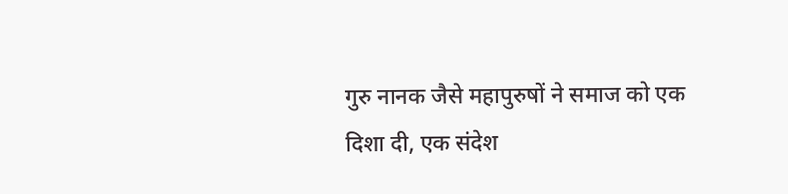गुरु नानक जैसे महापुरुषों ने समाज को एक दिशा दी, एक संदेश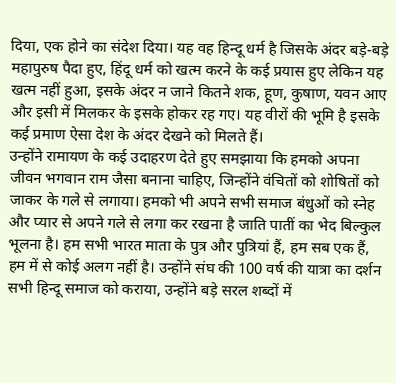दिया, एक होने का संदेश दिया। यह वह हिन्दू धर्म है जिसके अंदर बड़े-बड़े महापुरुष पैदा हुए, हिंदू धर्म को खत्म करने के कई प्रयास हुए लेकिन यह खत्म नहीं हुआ, इसके अंदर न जाने कितने शक, हूण, कुषाण, यवन आए और इसी में मिलकर के इसके होकर रह गए। यह वीरों की भूमि है इसके कई प्रमाण ऐसा देश के अंदर देखने को मिलते हैं।
उन्होंने रामायण के कई उदाहरण देते हुए समझाया कि हमको अपना जीवन भगवान राम जैसा बनाना चाहिए, जिन्होंने वंचितों को शोषितों को जाकर के गले से लगाया। हमको भी अपने सभी समाज बंधुओं को स्नेह और प्यार से अपने गले से लगा कर रखना है जाति पातीं का भेद बिल्कुल भूलना है। हम सभी भारत माता के पुत्र और पुत्रियां हैं, हम सब एक हैं, हम में से कोई अलग नहीं है। उन्होंने संघ की 100 वर्ष की यात्रा का दर्शन सभी हिन्दू समाज को कराया, उन्होंने बड़े सरल शब्दों में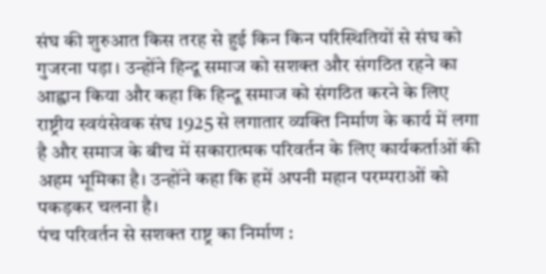संघ की शुरुआत किस तरह से हुई किन किन परिस्थितियों से संघ को गुजरना पड़ा। उन्होंने हिन्दू समाज को सशक्त और संगठित रहने का आह्वान किया और कहा कि हिन्दू समाज को संगठित करने के लिए राष्ट्रीय स्वयंसेवक संघ 1925 से लगातार व्यक्ति निर्माण के कार्य में लगा है और समाज के बीच में सकारात्मक परिवर्तन के लिए कार्यकर्ताओं की अहम भूमिका है। उन्होंने कहा कि हमें अपनी महान परम्पराओं को पकड़कर चलना है।
पंच परिवर्तन से सशक्त राष्ट्र का निर्माण :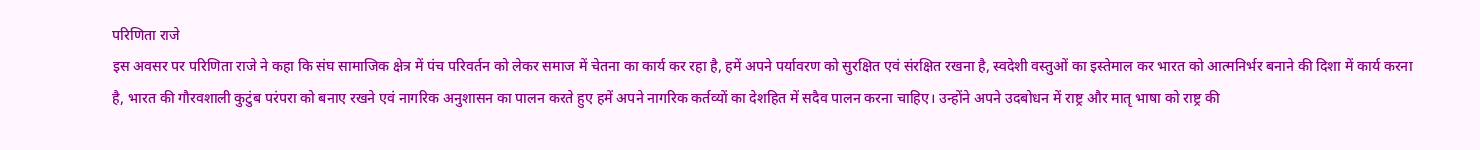परिणिता राजे
इस अवसर पर परिणिता राजे ने कहा कि संघ सामाजिक क्षेत्र में पंच परिवर्तन को लेकर समाज में चेतना का कार्य कर रहा है, हमें अपने पर्यावरण को सुरक्षित एवं संरक्षित रखना है, स्वदेशी वस्तुओं का इस्तेमाल कर भारत को आत्मनिर्भर बनाने की दिशा में कार्य करना है, भारत की गौरवशाली कुटुंब परंपरा को बनाए रखने एवं नागरिक अनुशासन का पालन करते हुए हमें अपने नागरिक कर्तव्यों का देशहित में सदैव पालन करना चाहिए। उन्होंने अपने उदबोधन में राष्ट्र और मातृ भाषा को राष्ट्र की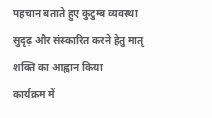पहचान बताते हुए कुटुम्ब व्यवस्था सुदृढ़ और संस्कारित करने हेतु मातृ शक्ति का आह्वान किया
कार्यक्रम में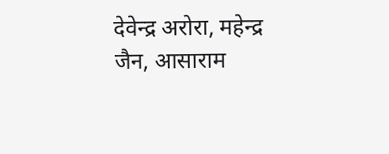देवेन्द्र अरोरा, महेन्द्र जैन, आसाराम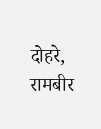दोहरे, रामबीर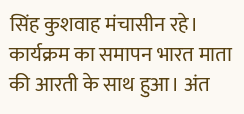सिंह कुशवाह मंचासीन रहे। कार्यक्रम का समापन भारत माता की आरती के साथ हुआ। अंत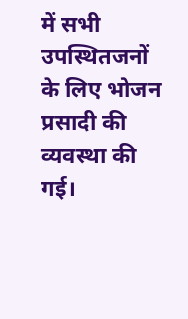में सभी उपस्थितजनों के लिए भोजन प्रसादी की व्यवस्था की गई।